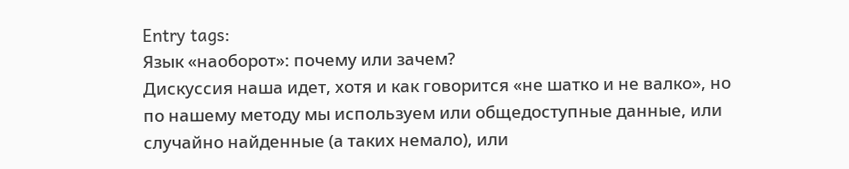Entry tags:
Язык «наоборот»: почему или зачем?
Дискуссия наша идет, хотя и как говорится «не шатко и не валко», но по нашему методу мы используем или общедоступные данные, или случайно найденные (а таких немало), или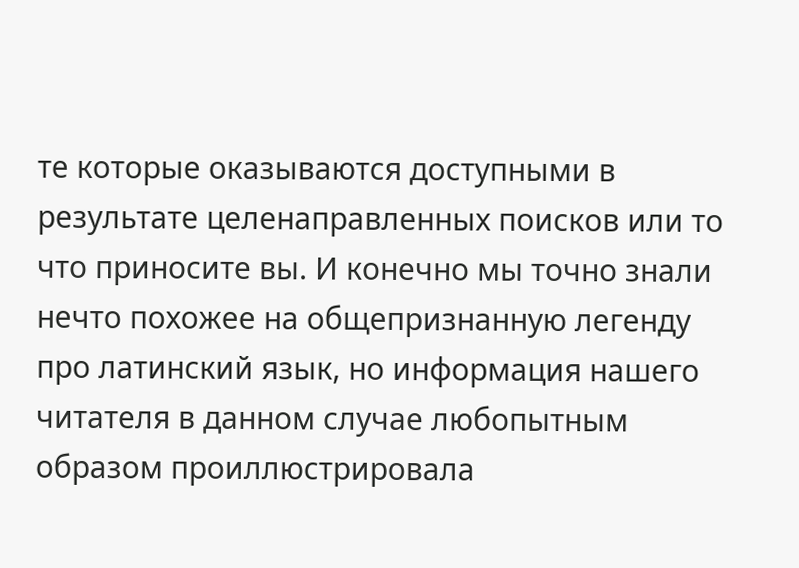те которые оказываются доступными в результате целенаправленных поисков или то что приносите вы. И конечно мы точно знали нечто похожее на общепризнанную легенду про латинский язык, но информация нашего читателя в данном случае любопытным образом проиллюстрировала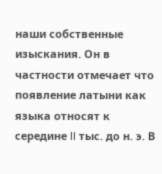наши собственные изыскания. Он в частности отмечает что появление латыни как языка относят к середине II тыс. до н. э. В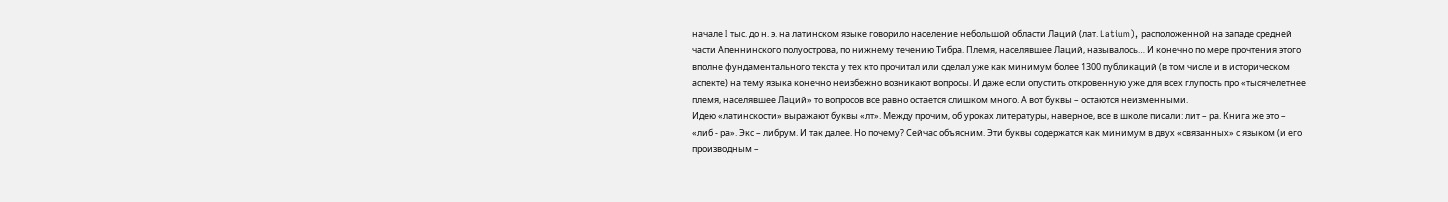начале I тыс. до н. э. на латинском языке говорило население небольшой области Лаций (лат. Latium), расположенной на западе средней части Апеннинского полуострова, по нижнему течению Тибра. Племя, населявшее Лаций, называлось… И конечно по мере прочтения этого вполне фундаментального текста у тех кто прочитал или сделал уже как минимум более 1300 публикаций (в том числе и в историческом аспекте) на тему языка конечно неизбежно возникают вопросы. И даже если опустить откровенную уже для всех глупость про «тысячелетнее племя, населявшее Лаций» то вопросов все равно остается слишком много. А вот буквы – остаются неизменными.
Идею «латинскости» выражают буквы «лт». Между прочим, об уроках литературы, наверное, все в школе писали: лит – ра. Книга же это – «либ - ра». Экс – либрум. И так далее. Но почему? Сейчас объясним. Эти буквы содержатся как минимум в двух «связанных» с языком (и его производным –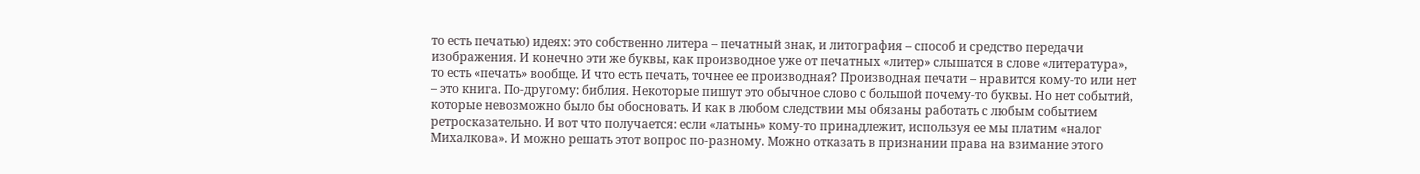то есть печатью) идеях: это собственно литера – печатный знак, и литография – способ и средство передачи изображения. И конечно эти же буквы, как производное уже от печатных «литер» слышатся в слове «литература», то есть «печать» вообще. И что есть печать, точнее ее производная? Производная печати – нравится кому-то или нет – это книга. По-другому: библия. Некоторые пишут это обычное слово с большой почему-то буквы. Но нет событий, которые невозможно было бы обосновать. И как в любом следствии мы обязаны работать с любым событием ретросказательно. И вот что получается: если «латынь» кому-то принадлежит, используя ее мы платим «налог Михалкова». И можно решать этот вопрос по-разному. Можно отказать в признании права на взимание этого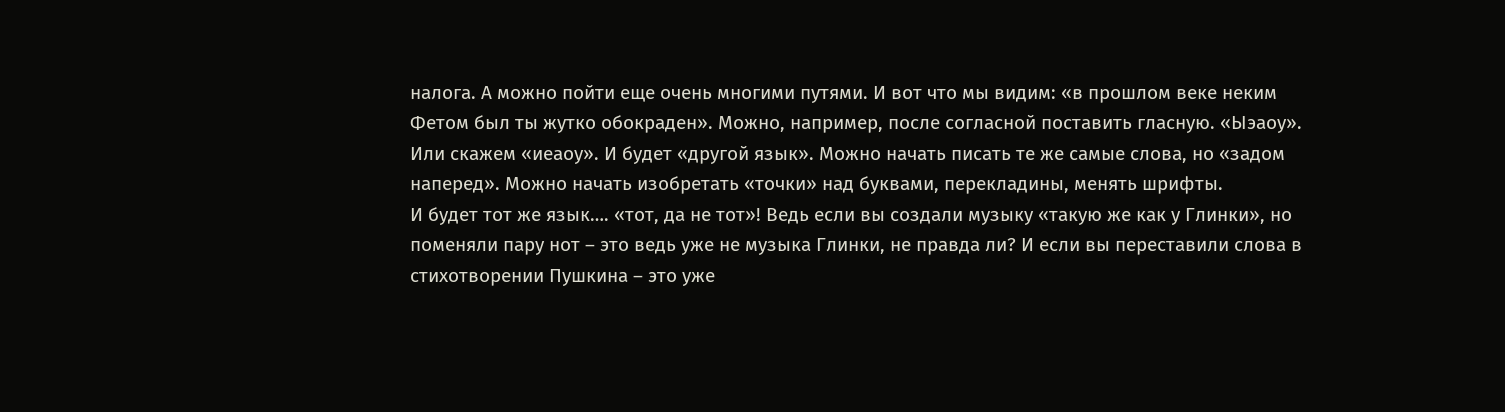налога. А можно пойти еще очень многими путями. И вот что мы видим: «в прошлом веке неким Фетом был ты жутко обокраден». Можно, например, после согласной поставить гласную. «Ыэаоу». Или скажем «иеаоу». И будет «другой язык». Можно начать писать те же самые слова, но «задом наперед». Можно начать изобретать «точки» над буквами, перекладины, менять шрифты.
И будет тот же язык…. «тот, да не тот»! Ведь если вы создали музыку «такую же как у Глинки», но поменяли пару нот – это ведь уже не музыка Глинки, не правда ли? И если вы переставили слова в стихотворении Пушкина – это уже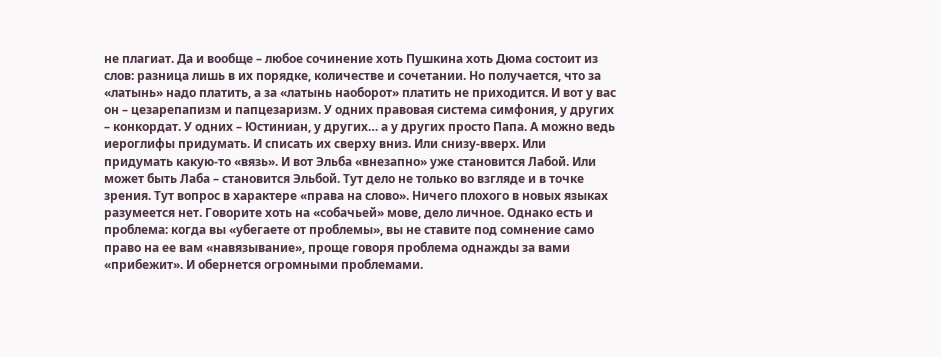не плагиат. Да и вообще – любое сочинение хоть Пушкина хоть Дюма состоит из слов: разница лишь в их порядке, количестве и сочетании. Но получается, что за «латынь» надо платить, а за «латынь наоборот» платить не приходится. И вот у вас он – цезарепапизм и папцезаризм. У одних правовая система симфония, у других – конкордат. У одних – Юстиниан, у других… а у других просто Папа. А можно ведь иероглифы придумать. И списать их сверху вниз. Или снизу-вверх. Или придумать какую-то «вязь». И вот Эльба «внезапно» уже становится Лабой. Или может быть Лаба – становится Эльбой. Тут дело не только во взгляде и в точке зрения. Тут вопрос в характере «права на слово». Ничего плохого в новых языках разумеется нет. Говорите хоть на «собачьей» мове, дело личное. Однако есть и проблема: когда вы «убегаете от проблемы», вы не ставите под сомнение само право на ее вам «навязывание», проще говоря проблема однажды за вами «прибежит». И обернется огромными проблемами.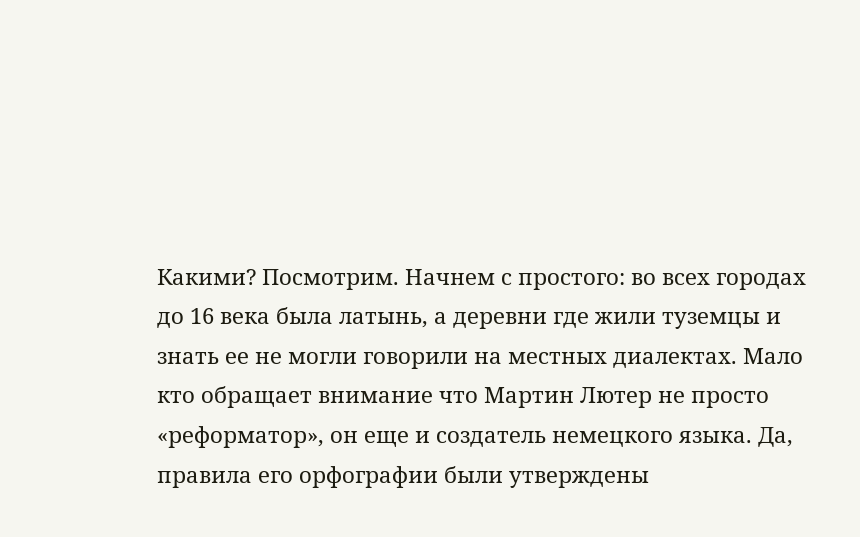Какими? Посмотрим. Начнем с простого: во всех городах до 16 века была латынь, а деревни где жили туземцы и знать ее не могли говорили на местных диалектах. Мало кто обращает внимание что Мартин Лютер не просто «реформатор», он еще и создатель немецкого языка. Да, правила его орфографии были утверждены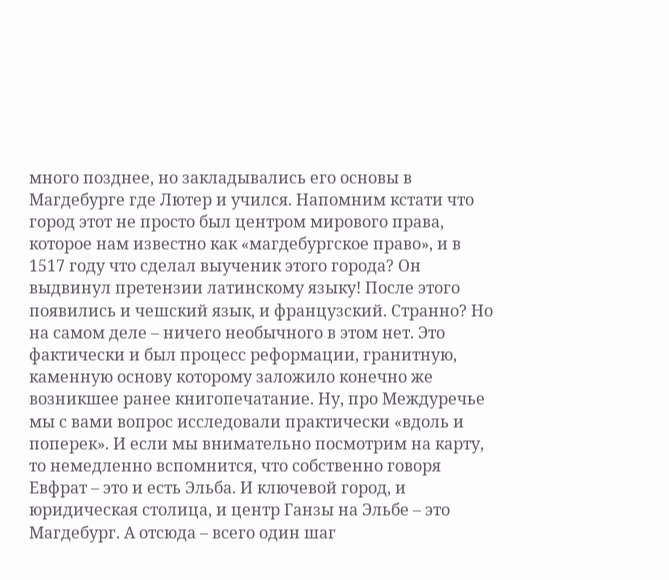много позднее, но закладывались его основы в Магдебурге где Лютер и учился. Напомним кстати что город этот не просто был центром мирового права, которое нам известно как «магдебургское право», и в 1517 году что сделал выученик этого города? Он выдвинул претензии латинскому языку! После этого появились и чешский язык, и французский. Странно? Но на самом деле – ничего необычного в этом нет. Это фактически и был процесс реформации, гранитную, каменную основу которому заложило конечно же возникшее ранее книгопечатание. Ну, про Междуречье мы с вами вопрос исследовали практически «вдоль и поперек». И если мы внимательно посмотрим на карту, то немедленно вспомнится, что собственно говоря Евфрат – это и есть Эльба. И ключевой город, и юридическая столица, и центр Ганзы на Эльбе – это Магдебург. А отсюда – всего один шаг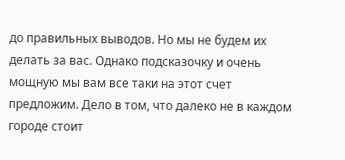до правильных выводов. Но мы не будем их делать за вас. Однако подсказочку и очень мощную мы вам все таки на этот счет предложим. Дело в том, что далеко не в каждом городе стоит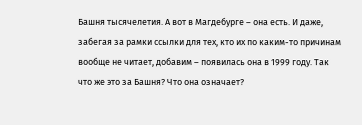Башня тысячелетия. А вот в Магдебурге – она есть. И даже, забегая за рамки ссылки для тех, кто их по каким-то причинам вообще не читает, добавим – появилась она в 1999 году. Так что же это за Башня? Что она означает?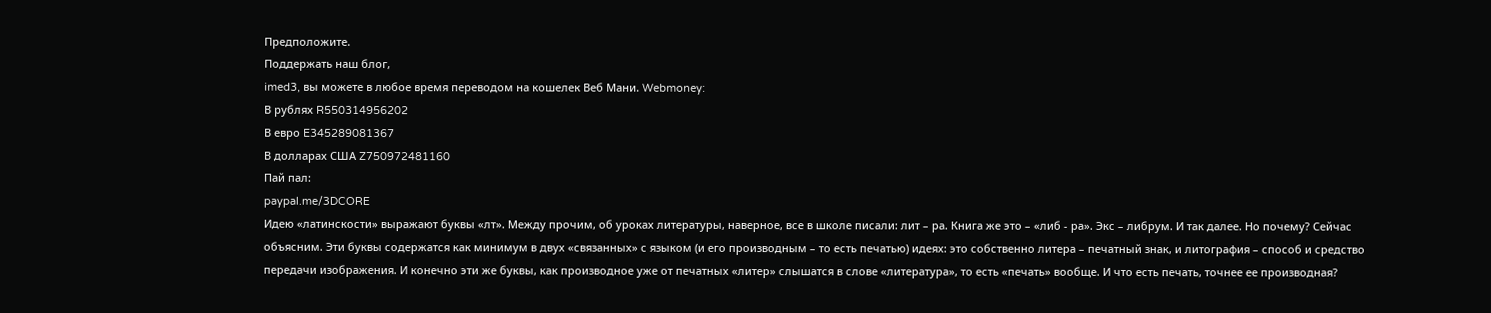Предположите.
Поддержать наш блог,
imed3, вы можете в любое время переводом на кошелек Веб Мани. Webmoney:
В рублях R550314956202
В евро E345289081367
В долларах США Z750972481160
Пай пал:
paypal.me/3DCORE
Идею «латинскости» выражают буквы «лт». Между прочим, об уроках литературы, наверное, все в школе писали: лит – ра. Книга же это – «либ - ра». Экс – либрум. И так далее. Но почему? Сейчас объясним. Эти буквы содержатся как минимум в двух «связанных» с языком (и его производным – то есть печатью) идеях: это собственно литера – печатный знак, и литография – способ и средство передачи изображения. И конечно эти же буквы, как производное уже от печатных «литер» слышатся в слове «литература», то есть «печать» вообще. И что есть печать, точнее ее производная?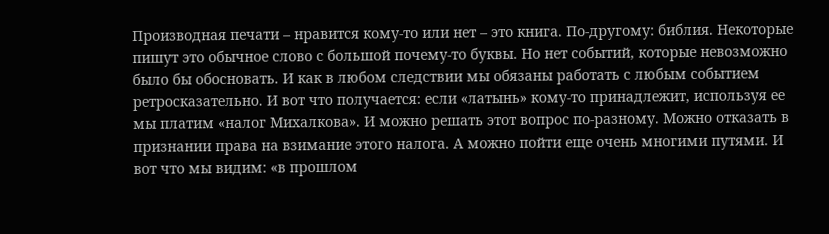Производная печати – нравится кому-то или нет – это книга. По-другому: библия. Некоторые пишут это обычное слово с большой почему-то буквы. Но нет событий, которые невозможно было бы обосновать. И как в любом следствии мы обязаны работать с любым событием ретросказательно. И вот что получается: если «латынь» кому-то принадлежит, используя ее мы платим «налог Михалкова». И можно решать этот вопрос по-разному. Можно отказать в признании права на взимание этого налога. А можно пойти еще очень многими путями. И вот что мы видим: «в прошлом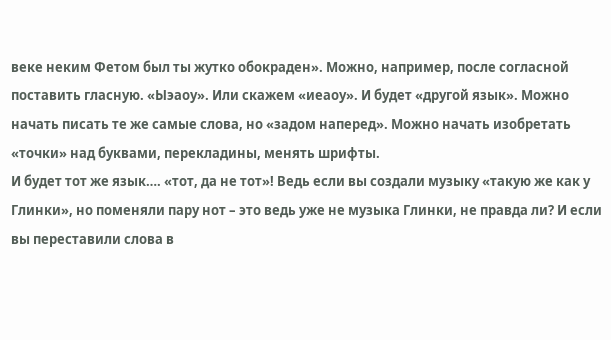веке неким Фетом был ты жутко обокраден». Можно, например, после согласной поставить гласную. «Ыэаоу». Или скажем «иеаоу». И будет «другой язык». Можно начать писать те же самые слова, но «задом наперед». Можно начать изобретать «точки» над буквами, перекладины, менять шрифты.
И будет тот же язык…. «тот, да не тот»! Ведь если вы создали музыку «такую же как у Глинки», но поменяли пару нот – это ведь уже не музыка Глинки, не правда ли? И если вы переставили слова в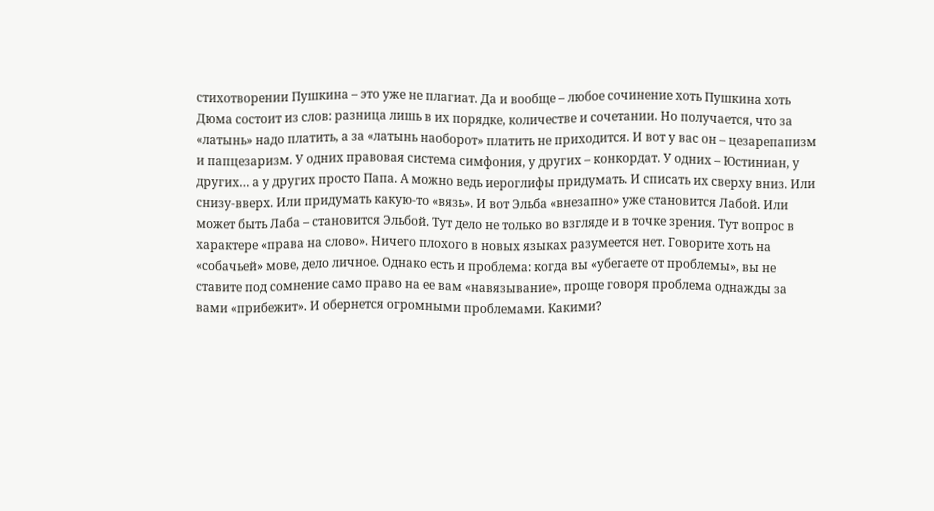стихотворении Пушкина – это уже не плагиат. Да и вообще – любое сочинение хоть Пушкина хоть Дюма состоит из слов: разница лишь в их порядке, количестве и сочетании. Но получается, что за «латынь» надо платить, а за «латынь наоборот» платить не приходится. И вот у вас он – цезарепапизм и папцезаризм. У одних правовая система симфония, у других – конкордат. У одних – Юстиниан, у других… а у других просто Папа. А можно ведь иероглифы придумать. И списать их сверху вниз. Или снизу-вверх. Или придумать какую-то «вязь». И вот Эльба «внезапно» уже становится Лабой. Или может быть Лаба – становится Эльбой. Тут дело не только во взгляде и в точке зрения. Тут вопрос в характере «права на слово». Ничего плохого в новых языках разумеется нет. Говорите хоть на «собачьей» мове, дело личное. Однако есть и проблема: когда вы «убегаете от проблемы», вы не ставите под сомнение само право на ее вам «навязывание», проще говоря проблема однажды за вами «прибежит». И обернется огромными проблемами. Какими?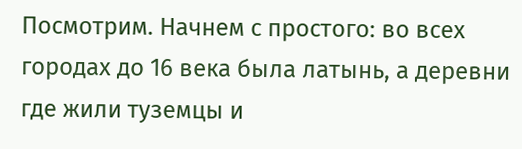Посмотрим. Начнем с простого: во всех городах до 16 века была латынь, а деревни где жили туземцы и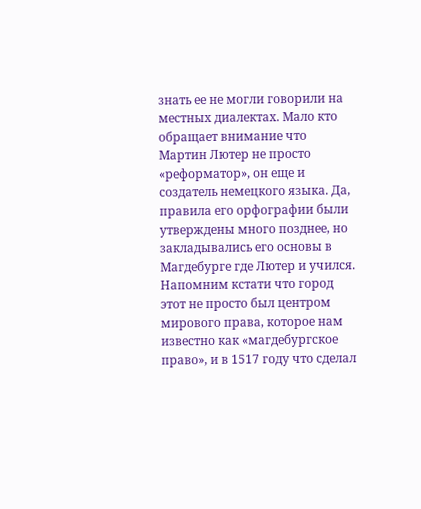знать ее не могли говорили на местных диалектах. Мало кто обращает внимание что Мартин Лютер не просто «реформатор», он еще и создатель немецкого языка. Да, правила его орфографии были утверждены много позднее, но закладывались его основы в Магдебурге где Лютер и учился. Напомним кстати что город этот не просто был центром мирового права, которое нам известно как «магдебургское право», и в 1517 году что сделал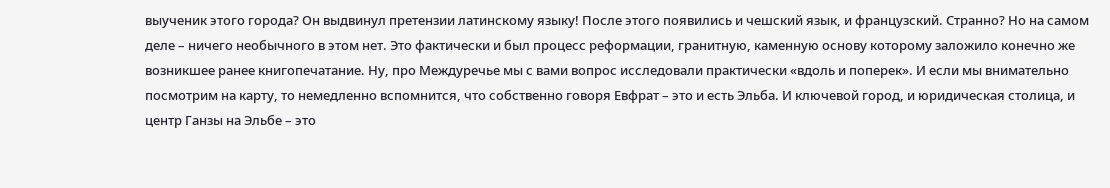выученик этого города? Он выдвинул претензии латинскому языку! После этого появились и чешский язык, и французский. Странно? Но на самом деле – ничего необычного в этом нет. Это фактически и был процесс реформации, гранитную, каменную основу которому заложило конечно же возникшее ранее книгопечатание. Ну, про Междуречье мы с вами вопрос исследовали практически «вдоль и поперек». И если мы внимательно посмотрим на карту, то немедленно вспомнится, что собственно говоря Евфрат – это и есть Эльба. И ключевой город, и юридическая столица, и центр Ганзы на Эльбе – это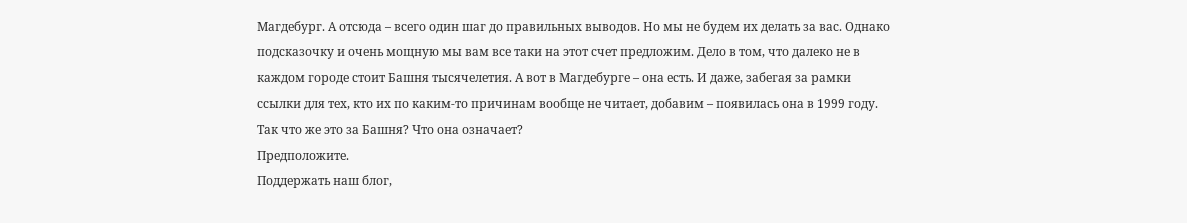Магдебург. А отсюда – всего один шаг до правильных выводов. Но мы не будем их делать за вас. Однако подсказочку и очень мощную мы вам все таки на этот счет предложим. Дело в том, что далеко не в каждом городе стоит Башня тысячелетия. А вот в Магдебурге – она есть. И даже, забегая за рамки ссылки для тех, кто их по каким-то причинам вообще не читает, добавим – появилась она в 1999 году. Так что же это за Башня? Что она означает?
Предположите.
Поддержать наш блог,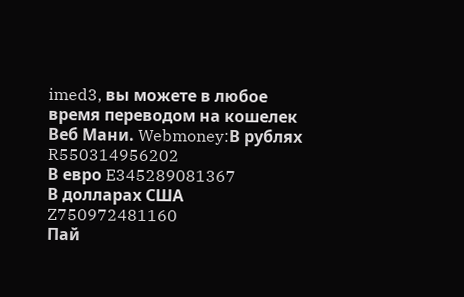imed3, вы можете в любое время переводом на кошелек Веб Мани. Webmoney:В рублях R550314956202
В евро E345289081367
В долларах США Z750972481160
Пай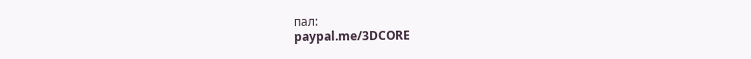пал:
paypal.me/3DCORE